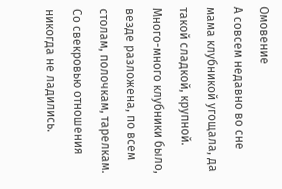Омовение
А совсем недавно во сне мама клубникой угощала, да такой сладкой, крупной. Много-много клубники было, везде разложена, по всем столам, полочкам, тарелкам.
Со свекровью отношения никогда не ладились.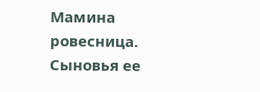Мамина ровесница. Сыновья ее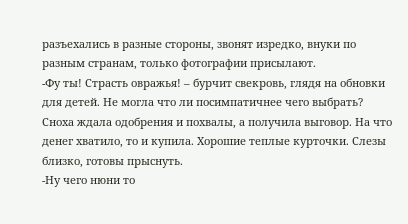разъехались в разные стороны, звонят изредко, внуки по разным странам, только фотографии присылают.
-Фу ты! Страсть овражья! – бурчит свекровь, глядя на обновки для детей. Не могла что ли посимпатичнее чего выбрать?
Сноха ждала одобрения и похвалы, а получила выговор. На что денег хватило, то и купила. Хорошие теплые курточки. Слезы близко, готовы прыснуть.
-Ну чего нюни то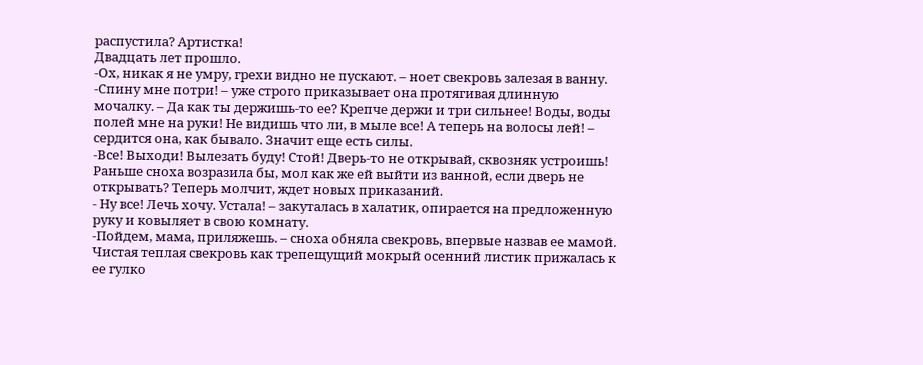распустила? Артистка!
Двадцать лет прошло.
-Ох, никак я не умру, грехи видно не пускают. – ноет свекровь залезая в ванну. -Спину мне потри! – уже строго приказывает она протягивая длинную мочалку. – Да как ты держишь-то ее? Крепче держи и три сильнее! Воды, воды полей мне на руки! Не видишь что ли, в мыле все! А теперь на волосы лей! – сердится она, как бывало. Значит еще есть силы.
-Все! Выходи! Вылезать буду! Стой! Дверь-то не открывай, сквозняк устроишь!
Раньше сноха возразила бы, мол как же ей выйти из ванной, если дверь не открывать? Теперь молчит, ждет новых приказаний.
- Ну все! Лечь хочу. Устала! – закуталась в халатик, опирается на предложенную руку и ковыляет в свою комнату.
-Пойдем, мама, приляжешь. – сноха обняла свекровь, впервые назвав ее мамой.
Чистая теплая свекровь как трепещущий мокрый осенний листик прижалась к ее гулко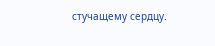стучащему сердцу.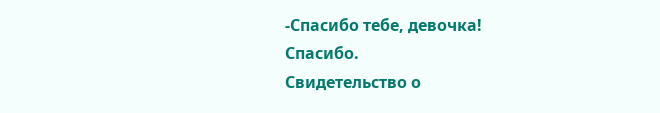-Спасибо тебе, девочка! Спасибо.
Свидетельство о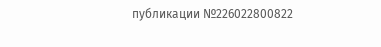публикации №226022800822